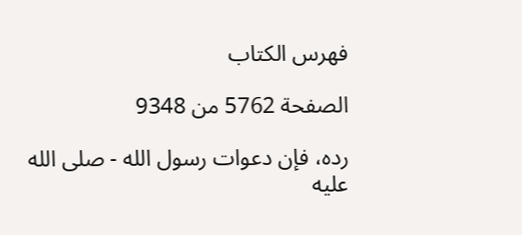فهرس الكتاب

الصفحة 5762 من 9348

رده، فإن دعوات رسول الله - صلى الله عليه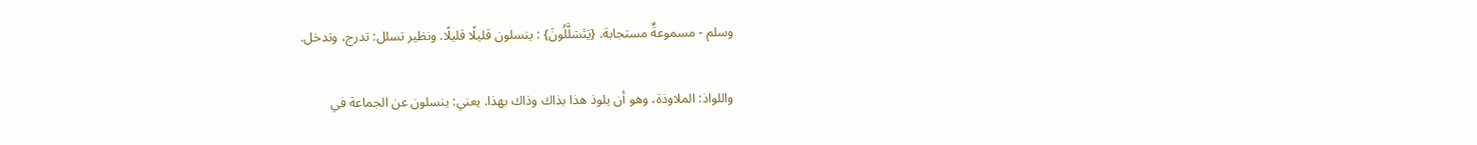وسلم - مسموعةٌ مستجابة. {يَتَسَلَّلُونَ} : ينسلون قليلًا قليلًا. ونظير تسلل: تدرج، وتدخل.

واللواذ: الملاوذة، وهو أن يلوذ هذا بذاك وذاك بهذا. يعني: ينسلون عن الجماعة في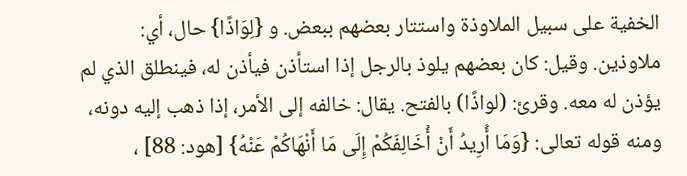الخفية على سبيل الملاوذة واستتار بعضهم ببعض. و {لِوَاذًا} حال، أي: ملاوذين. وقيل: كان بعضهم يلوذ بالرجل إذا استأذن فيأذن له، فينطلق الذي لم يؤذن له معه. وقرئ: (لواذًا) بالفتح. يقال: خالفه إلى الأمر، إذا ذهب إليه دونه، ومنه قوله تعالى: {وَمَا أُرِيدُ أَنْ أُخَالِفَكُمْ إِلَى مَا أَنْهَاكُمْ عَنْهُ} [هود: 88] ،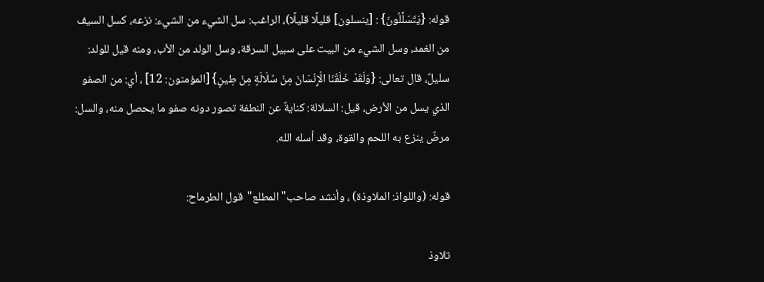قوله: {يَتَسَلَّلُونَ} : [ينسلون] قليلًا قليلًا)، الراغب: سل الشيء من الشيء: نزعه، كسل السيف من الغمد، وسل الشيء من البيت على سبيل السرقة، وسل الولد من الأب، ومنه قيل للولد: سليلٌ، قال تعالى: {وَلَقَدْ خَلَقْنَا الْإِنْسَانَ مِنْ سُلَالَةٍ مِنْ طِينٍ} [المؤمنون: 12] ، أي: من الصفو الذي يسل من الأرض، قيل: السلالة: كنايةٌ عن النطفة تصور دونه صفو ما يحصل منه، والسل: مرضٌ ينزع به اللحم والقوة، وقد أسله الله.

قوله: (واللواذ: الملاوذة) ، وأنشد صاحب"المطلع"قول الطرماح:

تلاوذ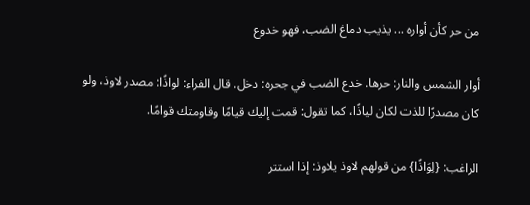من حر كأن أواره ... يذيب دماغ الضب، فهو خدوع

أوار الشمس والنار: حرها. خدع الضب في جحره: دخل. قال الفراء: لواذًا: مصدر لاوذ، ولو كان مصدرًا للذت لكان لياذًا، كما تقول: قمت إليك قيامًا وقاومتك قوامًا.

الراغب: {لِوَاذًا} من قولهم لاوذ يلاوذ: إذا استتر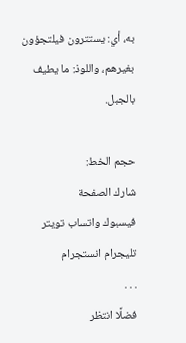به، أي: يستترون فيلتجؤون بغيرهم، واللوذ: ما يطيف بالجبل.

حجم الخط:
شارك الصفحة
فيسبوك واتساب تويتر تليجرام انستجرام
. . .
فضلًا انتظر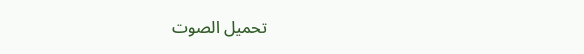تحميل الصوت